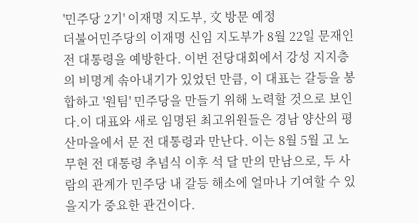'민주당 2기' 이재명 지도부, 文 방문 예정
더불어민주당의 이재명 신임 지도부가 8월 22일 문재인 전 대통령을 예방한다. 이번 전당대회에서 강성 지지층의 비명계 솎아내기가 있었던 만큼, 이 대표는 갈등을 봉합하고 '원팀' 민주당을 만들기 위해 노력할 것으로 보인다.이 대표와 새로 임명된 최고위원들은 경남 양산의 평산마을에서 문 전 대통령과 만난다. 이는 8월 5월 고 노무현 전 대통령 추념식 이후 석 달 만의 만남으로, 두 사람의 관계가 민주당 내 갈등 해소에 얼마나 기여할 수 있을지가 중요한 관건이다.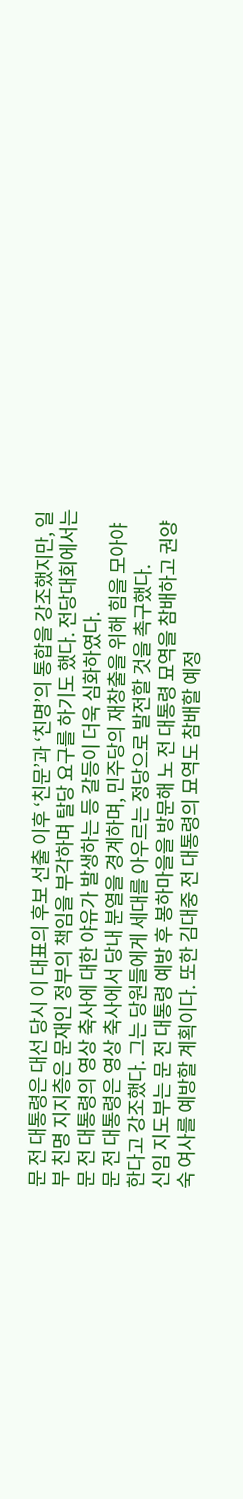문 전 대통령은 대선 당시 이 대표의 후보 선출 이후 ‘친문’과 ‘친명’의 통합을 강조했지만, 일부 친명 지지층은 문재인 정부의 책임을 부각하며 탈당 요구를 하기도 했다. 전당대회에서는 문 전 대통령의 영상 축사에 대한 야유가 발생하는 등 갈등이 더욱 심화하였다.
문 전 대통령은 영상 축사에서 당내 분열을 경계하며, 민주당의 재창출을 위해 힘을 모아야 한다고 강조했다. 그는 당원들에게 세대를 아우르는 정당으로 발전할 것을 촉구했다.
신임 지도부는 문 전 대통령 예방 후 봉하마을을 방문해 노 전 대통령 묘역을 참배하고 권양숙 여사를 예방할 계획이다. 또한 김대중 전 대통령의 묘역도 참배할 예정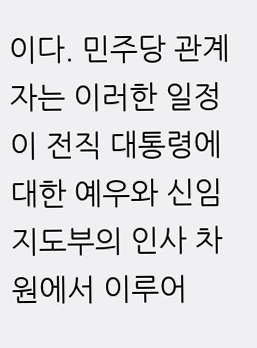이다. 민주당 관계자는 이러한 일정이 전직 대통령에 대한 예우와 신임 지도부의 인사 차원에서 이루어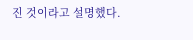진 것이라고 설명했다.